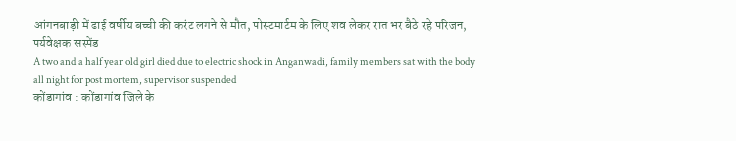आंगनबाड़ी में ढाई वर्षीय बच्ची की करंट लगने से मौत, पोस्टमार्टम के लिए शव लेकर रात भर बैठे रहे परिजन, पर्यवेक्षक सस्पेंड
A two and a half year old girl died due to electric shock in Anganwadi, family members sat with the body all night for post mortem, supervisor suspended
कोंडागांव : कोंडागांव जिले के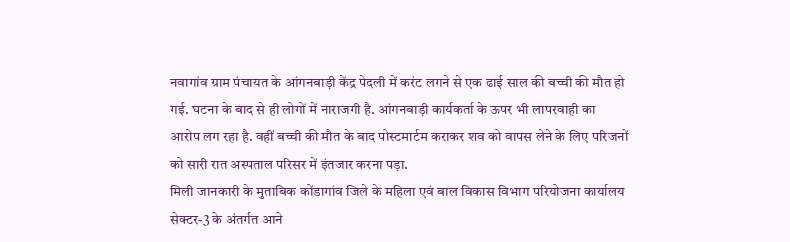नवागांव ग्राम पंचायत के आंगनबाड़ी केंद्र पेदली में करंट लगने से एक ढाई साल की बच्ची की मौत हो गई. घटना के बाद से ही लोगों में नाराजगी है. आंगनबाड़ी कार्यकर्ता के ऊपर भी लापरवाही का आरोप लग रहा है. वहीं बच्ची की मौत के बाद पोस्टमार्टम कराकर शव को वापस लेने के लिए परिजनों को सारी रात अस्पताल परिसर में इंतजार करना पड़ा.
मिली जानकारी के मुताबिक कोंडागांव जिले के महिला एवं बाल विकास विभाग परियोजना कार्यालय सेक्टर-3 के अंतर्गत आने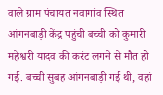वाले ग्राम पंचायत नवागांव स्थित आंगनबाड़ी केंद्र पहुंची बच्ची को कुमारी महेश्वरी यादव की करंट लगने से मौत हो गई. बच्ची सुबह आंगनबाड़ी गई थी, वहां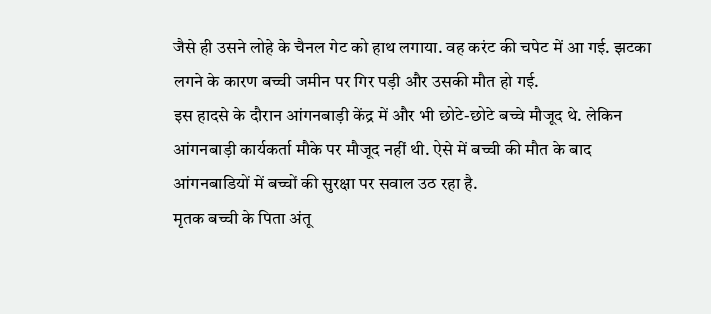जैसे ही उसने लोहे के चैनल गेट को हाथ लगाया. वह करंट की चपेट में आ गई. झटका लगने के कारण बच्ची जमीन पर गिर पड़ी और उसकी मौत हो गई.
इस हादसे के दौरान आंगनबाड़ी केंद्र में और भी छोटे-छोटे बच्चे मौजूद थे. लेकिन आंगनबाड़ी कार्यकर्ता मौके पर मौजूद नहीं थी. ऐसे में बच्ची की मौत के बाद आंगनबाडियों में बच्चों की सुरक्षा पर सवाल उठ रहा है.
मृतक बच्ची के पिता अंतू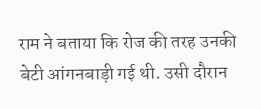राम ने बताया कि रोज की तरह उनकी बेटी आंगनबाड़ी गई थी. उसी दौरान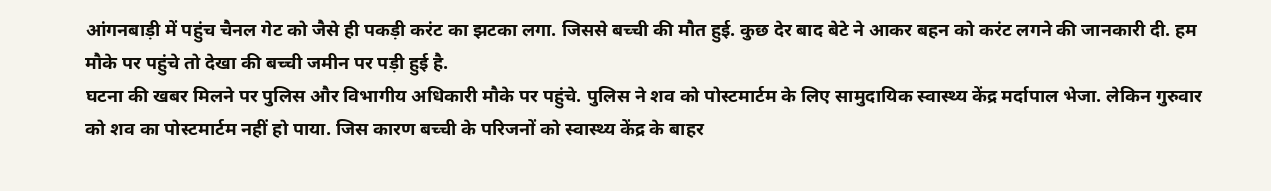आंगनबाड़ी में पहुंच चैनल गेट को जैसे ही पकड़ी करंट का झटका लगा. जिससे बच्ची की मौत हुई. कुछ देर बाद बेटे ने आकर बहन को करंट लगने की जानकारी दी. हम मौके पर पहुंचे तो देखा की बच्ची जमीन पर पड़ी हुई है.
घटना की खबर मिलने पर पुलिस और विभागीय अधिकारी मौके पर पहुंचे. पुलिस ने शव को पोस्टमार्टम के लिए सामुदायिक स्वास्थ्य केंद्र मर्दापाल भेजा. लेकिन गुरुवार को शव का पोस्टमार्टम नहीं हो पाया. जिस कारण बच्ची के परिजनों को स्वास्थ्य केंद्र के बाहर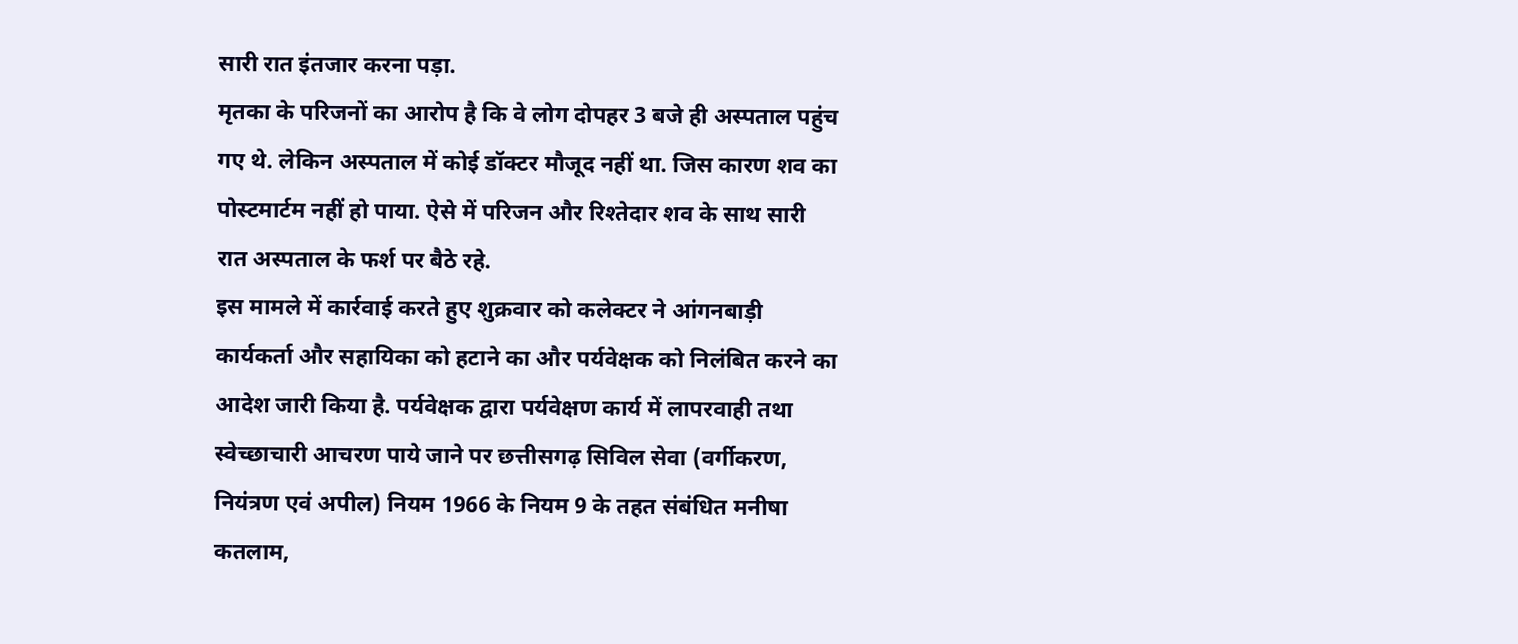सारी रात इंतजार करना पड़ा.
मृतका के परिजनों का आरोप है कि वे लोग दोपहर 3 बजे ही अस्पताल पहुंच गए थे. लेकिन अस्पताल में कोई डॉक्टर मौजूद नहीं था. जिस कारण शव का पोस्टमार्टम नहीं हो पाया. ऐसे में परिजन और रिश्तेदार शव के साथ सारी रात अस्पताल के फर्श पर बैठे रहे.
इस मामले में कार्रवाई करते हुए शुक्रवार को कलेक्टर ने आंगनबाड़ी कार्यकर्ता और सहायिका को हटाने का और पर्यवेक्षक को निलंबित करने का आदेश जारी किया है. पर्यवेक्षक द्वारा पर्यवेक्षण कार्य में लापरवाही तथा स्वेच्छाचारी आचरण पाये जाने पर छत्तीसगढ़ सिविल सेवा (वर्गीकरण, नियंत्रण एवं अपील) नियम 1966 के नियम 9 के तहत संबंधित मनीषा कतलाम,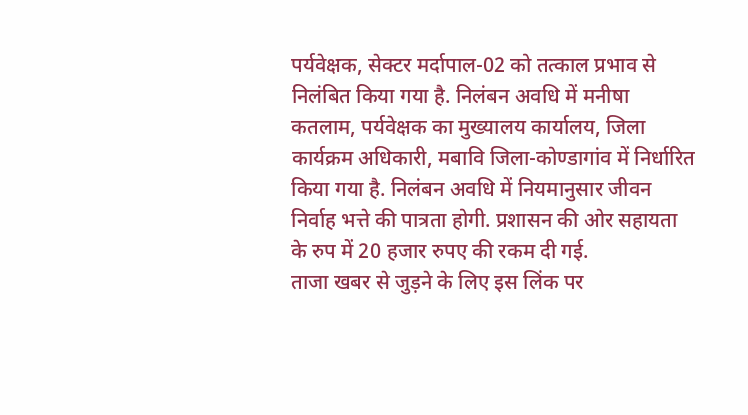पर्यवेक्षक, सेक्टर मर्दापाल-02 को तत्काल प्रभाव से निलंबित किया गया है. निलंबन अवधि में मनीषा कतलाम, पर्यवेक्षक का मुख्यालय कार्यालय, जिला कार्यक्रम अधिकारी, मबावि जिला-कोण्डागांव में निर्धारित किया गया है. निलंबन अवधि में नियमानुसार जीवन निर्वाह भत्ते की पात्रता होगी. प्रशासन की ओर सहायता के रुप में 20 हजार रुपए की रकम दी गई.
ताजा खबर से जुड़ने के लिए इस लिंक पर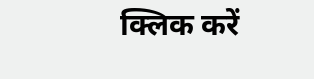क्लिक करें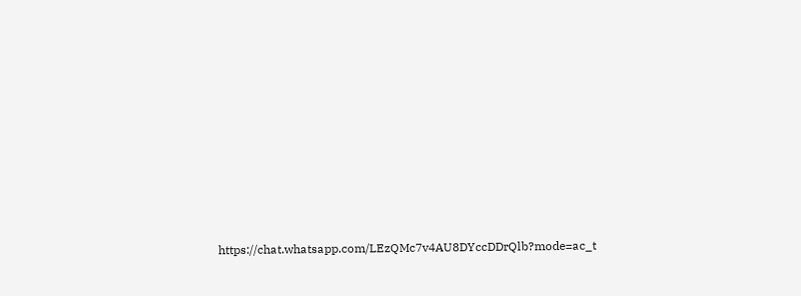https://chat.whatsapp.com/LEzQMc7v4AU8DYccDDrQlb?mode=ac_t